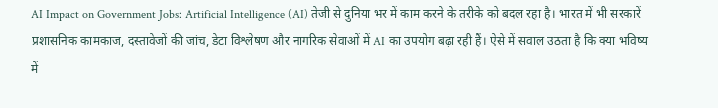AI Impact on Government Jobs: Artificial Intelligence (AI) तेजी से दुनिया भर में काम करने के तरीके को बदल रहा है। भारत में भी सरकारें प्रशासनिक कामकाज, दस्तावेजों की जांच, डेटा विश्लेषण और नागरिक सेवाओं में AI का उपयोग बढ़ा रही हैं। ऐसे में सवाल उठता है कि क्या भविष्य में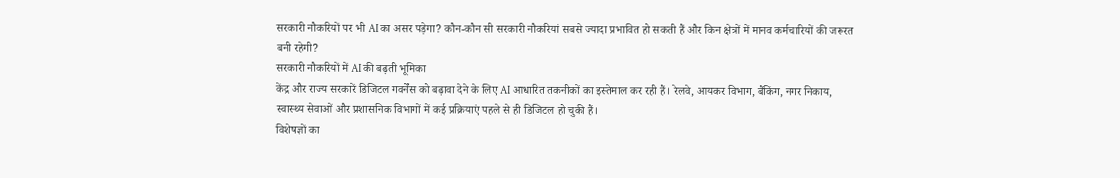सरकारी नौकरियों पर भी AI का असर पड़ेगा? कौन-कौन सी सरकारी नौकरियां सबसे ज्यादा प्रभावित हो सकती हैं और किन क्षेत्रों में मानव कर्मचारियों की जरूरत बनी रहेगी?
सरकारी नौकरियों में AI की बढ़ती भूमिका
केंद्र और राज्य सरकारें डिजिटल गवर्नेंस को बढ़ावा देने के लिए AI आधारित तकनीकों का इस्तेमाल कर रही हैं। रेलवे, आयकर विभाग, बैंकिंग, नगर निकाय, स्वास्थ्य सेवाओं और प्रशासनिक विभागों में कई प्रक्रियाएं पहले से ही डिजिटल हो चुकी हैं।
विशेषज्ञों का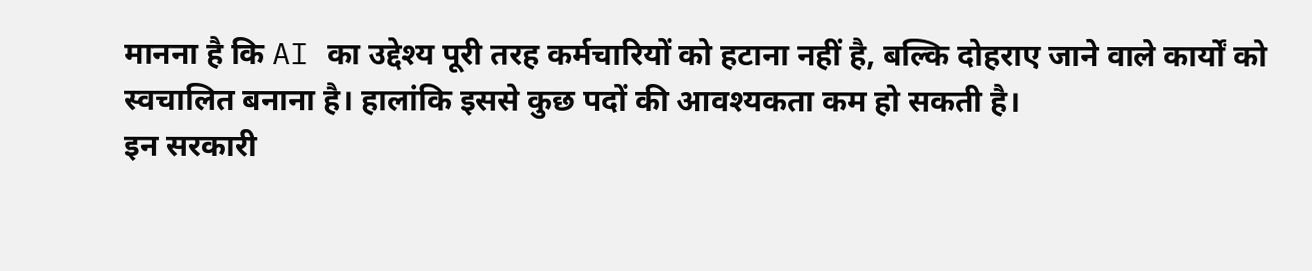मानना है कि AI का उद्देश्य पूरी तरह कर्मचारियों को हटाना नहीं है, बल्कि दोहराए जाने वाले कार्यों को स्वचालित बनाना है। हालांकि इससे कुछ पदों की आवश्यकता कम हो सकती है।
इन सरकारी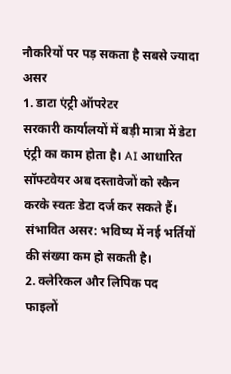नौकरियों पर पड़ सकता है सबसे ज्यादा असर
1. डाटा एंट्री ऑपरेटर
सरकारी कार्यालयों में बड़ी मात्रा में डेटा एंट्री का काम होता है। AI आधारित सॉफ्टवेयर अब दस्तावेजों को स्कैन करके स्वतः डेटा दर्ज कर सकते हैं।
संभावित असर: भविष्य में नई भर्तियों की संख्या कम हो सकती है।
2. क्लेरिकल और लिपिक पद
फाइलों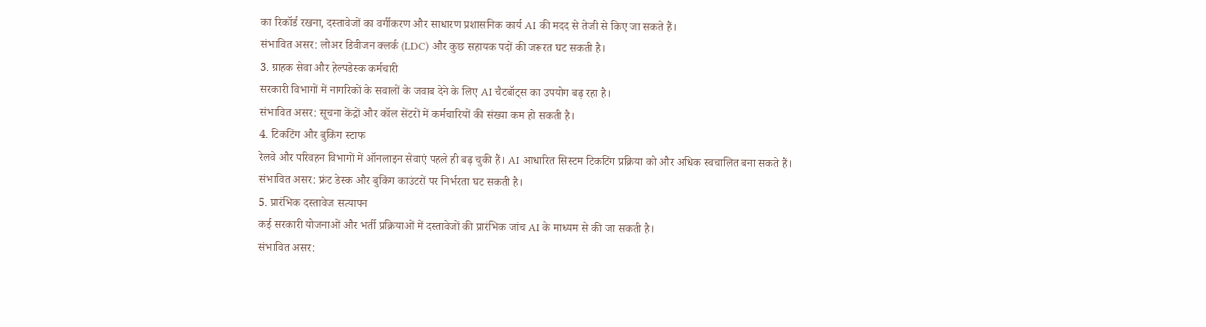का रिकॉर्ड रखना, दस्तावेजों का वर्गीकरण और साधारण प्रशासनिक कार्य AI की मदद से तेजी से किए जा सकते हैं।
संभावित असर: लोअर डिवीजन क्लर्क (LDC) और कुछ सहायक पदों की जरूरत घट सकती है।
3. ग्राहक सेवा और हेल्पडेस्क कर्मचारी
सरकारी विभागों में नागरिकों के सवालों के जवाब देने के लिए AI चैटबॉट्स का उपयोग बढ़ रहा है।
संभावित असर: सूचना केंद्रों और कॉल सेंटरों में कर्मचारियों की संख्या कम हो सकती है।
4. टिकटिंग और बुकिंग स्टाफ
रेलवे और परिवहन विभागों में ऑनलाइन सेवाएं पहले ही बढ़ चुकी हैं। AI आधारित सिस्टम टिकटिंग प्रक्रिया को और अधिक स्वचालित बना सकते हैं।
संभावित असर: फ्रंट डेस्क और बुकिंग काउंटरों पर निर्भरता घट सकती है।
5. प्रारंभिक दस्तावेज सत्यापन
कई सरकारी योजनाओं और भर्ती प्रक्रियाओं में दस्तावेजों की प्रारंभिक जांच AI के माध्यम से की जा सकती है।
संभावित असर: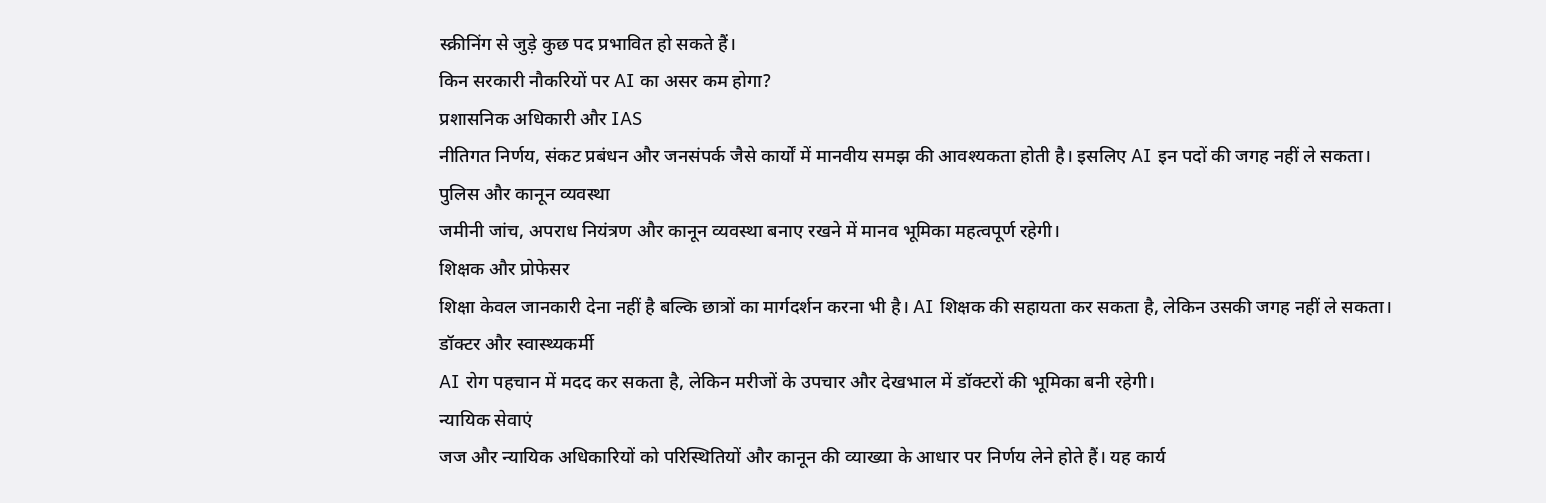स्क्रीनिंग से जुड़े कुछ पद प्रभावित हो सकते हैं।
किन सरकारी नौकरियों पर AI का असर कम होगा?
प्रशासनिक अधिकारी और IAS
नीतिगत निर्णय, संकट प्रबंधन और जनसंपर्क जैसे कार्यों में मानवीय समझ की आवश्यकता होती है। इसलिए AI इन पदों की जगह नहीं ले सकता।
पुलिस और कानून व्यवस्था
जमीनी जांच, अपराध नियंत्रण और कानून व्यवस्था बनाए रखने में मानव भूमिका महत्वपूर्ण रहेगी।
शिक्षक और प्रोफेसर
शिक्षा केवल जानकारी देना नहीं है बल्कि छात्रों का मार्गदर्शन करना भी है। AI शिक्षक की सहायता कर सकता है, लेकिन उसकी जगह नहीं ले सकता।
डॉक्टर और स्वास्थ्यकर्मी
AI रोग पहचान में मदद कर सकता है, लेकिन मरीजों के उपचार और देखभाल में डॉक्टरों की भूमिका बनी रहेगी।
न्यायिक सेवाएं
जज और न्यायिक अधिकारियों को परिस्थितियों और कानून की व्याख्या के आधार पर निर्णय लेने होते हैं। यह कार्य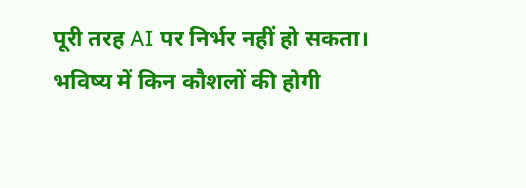पूरी तरह AI पर निर्भर नहीं हो सकता।
भविष्य में किन कौशलों की होगी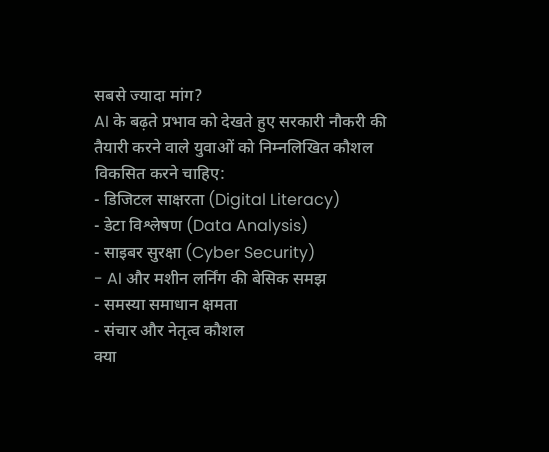सबसे ज्यादा मांग?
AI के बढ़ते प्रभाव को देखते हुए सरकारी नौकरी की तैयारी करने वाले युवाओं को निम्नलिखित कौशल विकसित करने चाहिए:
- डिजिटल साक्षरता (Digital Literacy)
- डेटा विश्लेषण (Data Analysis)
- साइबर सुरक्षा (Cyber Security)
- AI और मशीन लर्निंग की बेसिक समझ
- समस्या समाधान क्षमता
- संचार और नेतृत्व कौशल
क्या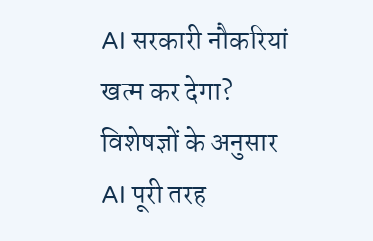AI सरकारी नौकरियां खत्म कर देगा?
विशेषज्ञों के अनुसार AI पूरी तरह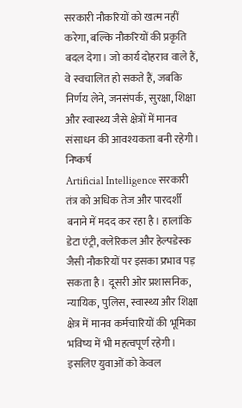सरकारी नौकरियों को खत्म नहीं करेगा, बल्कि नौकरियों की प्रकृति बदल देगा। जो कार्य दोहराव वाले हैं, वे स्वचालित हो सकते हैं, जबकि निर्णय लेने, जनसंपर्क, सुरक्षा, शिक्षा और स्वास्थ्य जैसे क्षेत्रों में मानव संसाधन की आवश्यकता बनी रहेगी।
निष्कर्ष
Artificial Intelligence सरकारी तंत्र को अधिक तेज और पारदर्शी बनाने में मदद कर रहा है। हालांकि डेटा एंट्री, क्लेरिकल और हेल्पडेस्क जैसी नौकरियों पर इसका प्रभाव पड़ सकता है। दूसरी ओर प्रशासनिक, न्यायिक, पुलिस, स्वास्थ्य और शिक्षा क्षेत्र में मानव कर्मचारियों की भूमिका भविष्य में भी महत्वपूर्ण रहेगी। इसलिए युवाओं को केवल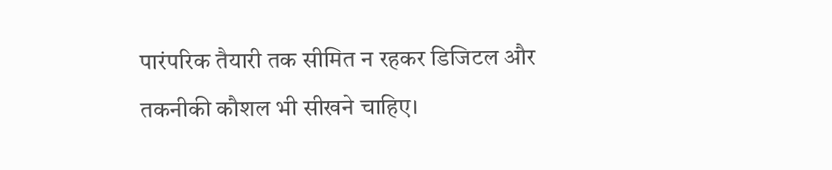पारंपरिक तैयारी तक सीमित न रहकर डिजिटल और तकनीकी कौशल भी सीखने चाहिए।